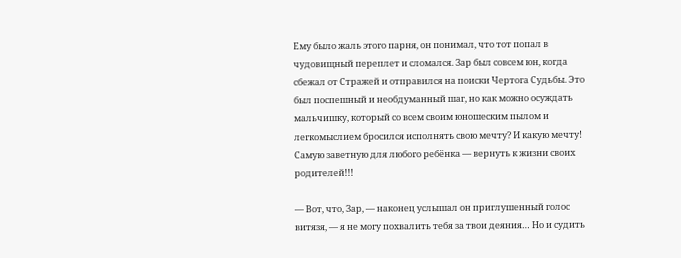Ему было жаль этого парня, он понимал, что тот попал в чудовищный переплет и сломался. Зар был совсем юн, когда сбежал от Стражей и отправился на поиски Чертога Судьбы. Это был поспешный и необдуманный шаг, но как можно осуждать мальчишку, который со всем своим юношеским пылом и легкомыслием бросился исполнять свою мечту? И какую мечту! Самую заветную для любого ребёнка — вернуть к жизни своих родителей!!!

— Вот, что, Зар, — наконец услышал он приглушенный голос витязя, — я не могу похвалить тебя за твои деяния… Но и судить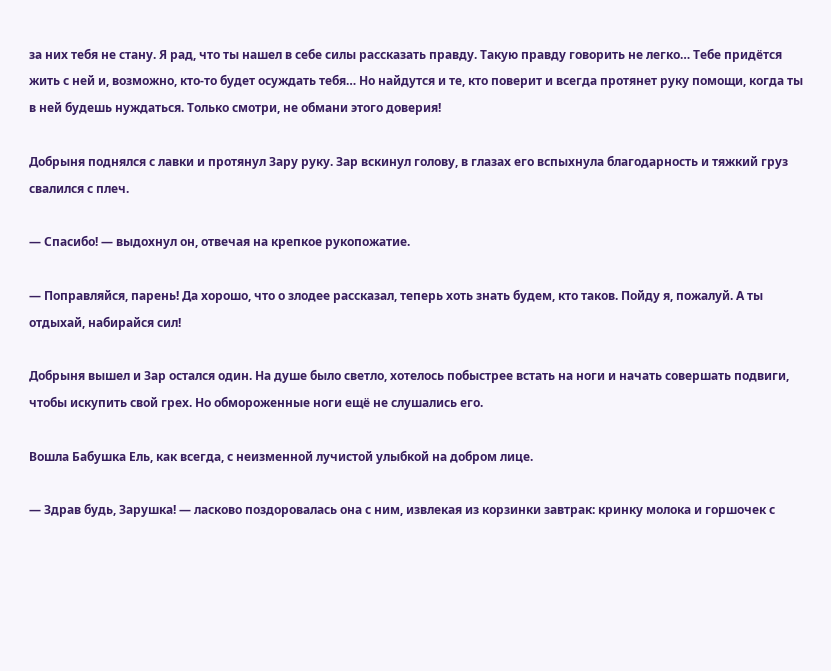за них тебя не стану. Я рад, что ты нашел в себе силы рассказать правду. Такую правду говорить не легко… Тебе придётся жить с ней и, возможно, кто-то будет осуждать тебя… Но найдутся и те, кто поверит и всегда протянет руку помощи, когда ты в ней будешь нуждаться. Только смотри, не обмани этого доверия!

Добрыня поднялся с лавки и протянул Зару руку. Зар вскинул голову, в глазах его вспыхнула благодарность и тяжкий груз свалился с плеч.

— Спасибо! — выдохнул он, отвечая на крепкое рукопожатие.

— Поправляйся, парень! Да хорошо, что о злодее рассказал, теперь хоть знать будем, кто таков. Пойду я, пожалуй. А ты отдыхай, набирайся сил!

Добрыня вышел и Зар остался один. На душе было светло, хотелось побыстрее встать на ноги и начать совершать подвиги, чтобы искупить свой грех. Но обмороженные ноги ещё не слушались его.

Вошла Бабушка Ель, как всегда, с неизменной лучистой улыбкой на добром лице.

— Здрав будь, Зарушка! — ласково поздоровалась она с ним, извлекая из корзинки завтрак: кринку молока и горшочек с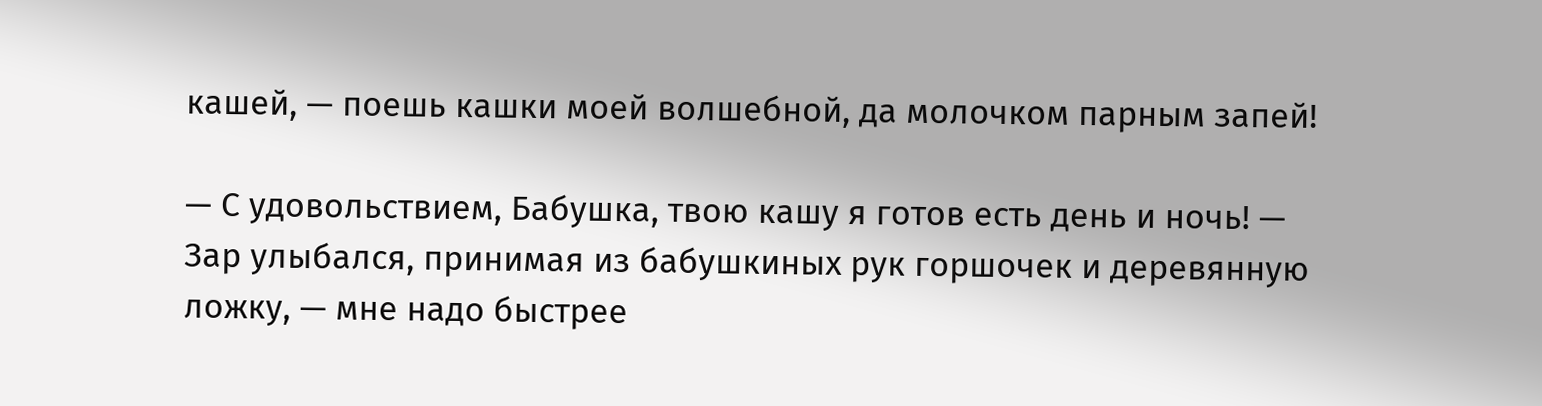кашей, — поешь кашки моей волшебной, да молочком парным запей!

— С удовольствием, Бабушка, твою кашу я готов есть день и ночь! — Зар улыбался, принимая из бабушкиных рук горшочек и деревянную ложку, — мне надо быстрее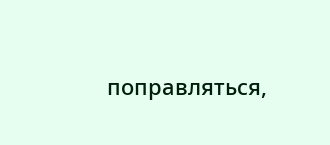поправляться,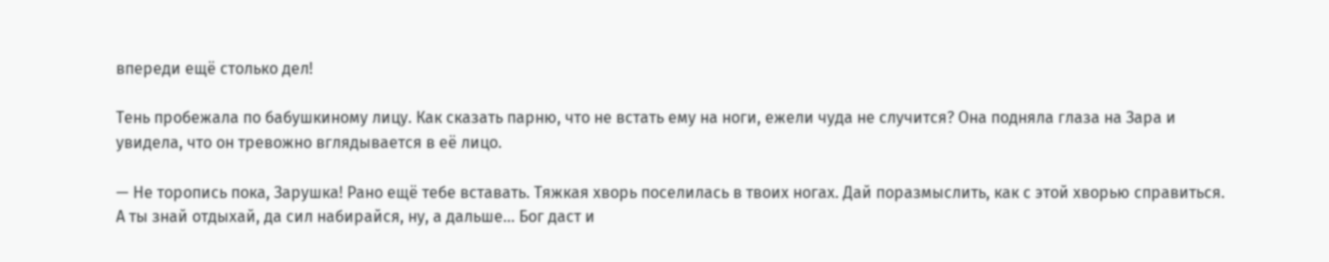впереди ещё столько дел!

Тень пробежала по бабушкиному лицу. Как сказать парню, что не встать ему на ноги, ежели чуда не случится? Она подняла глаза на Зара и увидела, что он тревожно вглядывается в её лицо.

— Не торопись пока, Зарушка! Рано ещё тебе вставать. Тяжкая хворь поселилась в твоих ногах. Дай поразмыслить, как с этой хворью справиться. А ты знай отдыхай, да сил набирайся, ну, а дальше… Бог даст и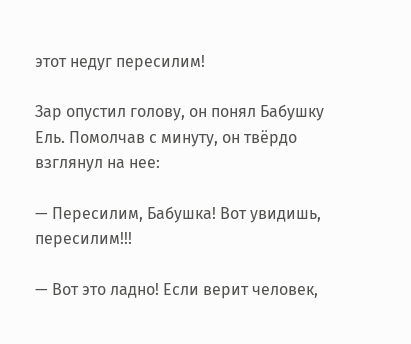этот недуг пересилим!

Зар опустил голову, он понял Бабушку Ель. Помолчав с минуту, он твёрдо взглянул на нее:

— Пересилим, Бабушка! Вот увидишь, пересилим!!!

— Вот это ладно! Если верит человек,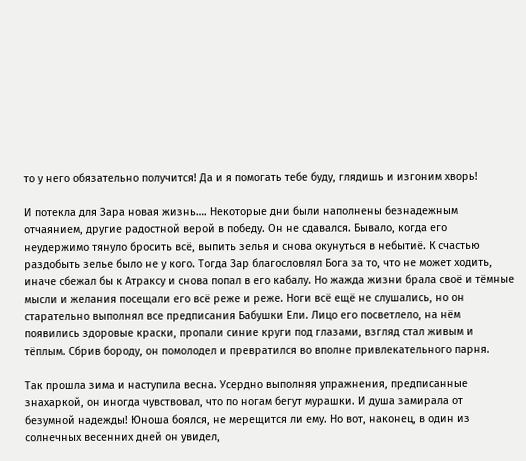то у него обязательно получится! Да и я помогать тебе буду, глядишь и изгоним хворь!

И потекла для Зара новая жизнь…. Некоторые дни были наполнены безнадежным отчаянием, другие радостной верой в победу. Он не сдавался. Бывало, когда его неудержимо тянуло бросить всё, выпить зелья и снова окунуться в небытиё. К счастью раздобыть зелье было не у кого. Тогда Зар благословлял Бога за то, что не может ходить, иначе сбежал бы к Атраксу и снова попал в его кабалу. Но жажда жизни брала своё и тёмные мысли и желания посещали его всё реже и реже. Ноги всё ещё не слушались, но он старательно выполнял все предписания Бабушки Ели. Лицо его посветлело, на нём появились здоровые краски, пропали синие круги под глазами, взгляд стал живым и тёплым. Сбрив бороду, он помолодел и превратился во вполне привлекательного парня.

Так прошла зима и наступила весна. Усердно выполняя упражнения, предписанные знахаркой, он иногда чувствовал, что по ногам бегут мурашки. И душа замирала от безумной надежды! Юноша боялся, не мерещится ли ему. Но вот, наконец, в один из солнечных весенних дней он увидел,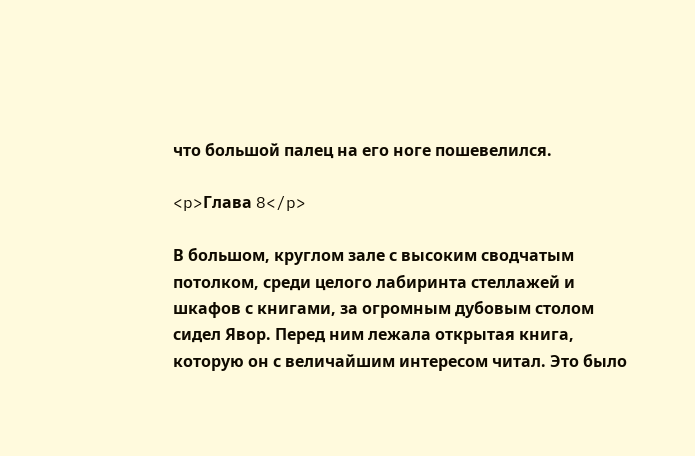что большой палец на его ноге пошевелился.

<p>Глава 8</p>

В большом, круглом зале с высоким сводчатым потолком, среди целого лабиринта стеллажей и шкафов с книгами, за огромным дубовым столом сидел Явор. Перед ним лежала открытая книга, которую он с величайшим интересом читал. Это было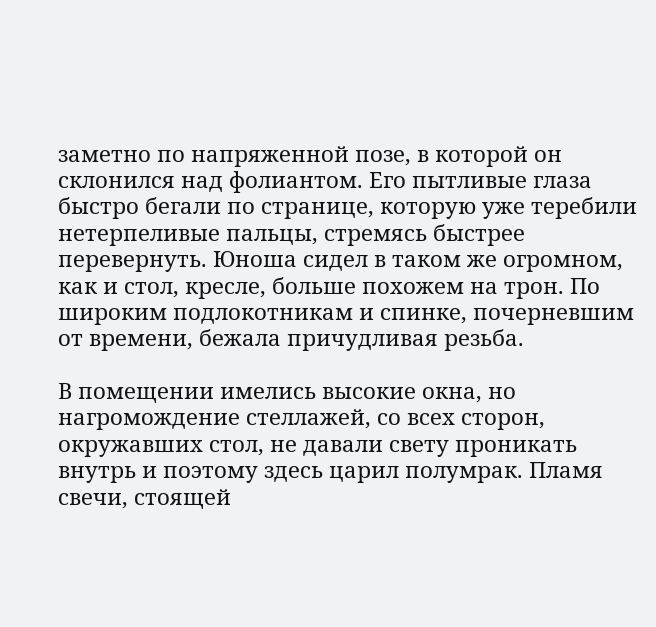заметно по напряженной позе, в которой он склонился над фолиантом. Его пытливые глаза быстро бегали по странице, которую уже теребили нетерпеливые пальцы, стремясь быстрее перевернуть. Юноша сидел в таком же огромном, как и стол, кресле, больше похожем на трон. По широким подлокотникам и спинке, почерневшим от времени, бежала причудливая резьба.

В помещении имелись высокие окна, но нагромождение стеллажей, со всех сторон, окружавших стол, не давали свету проникать внутрь и поэтому здесь царил полумрак. Пламя свечи, стоящей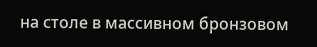на столе в массивном бронзовом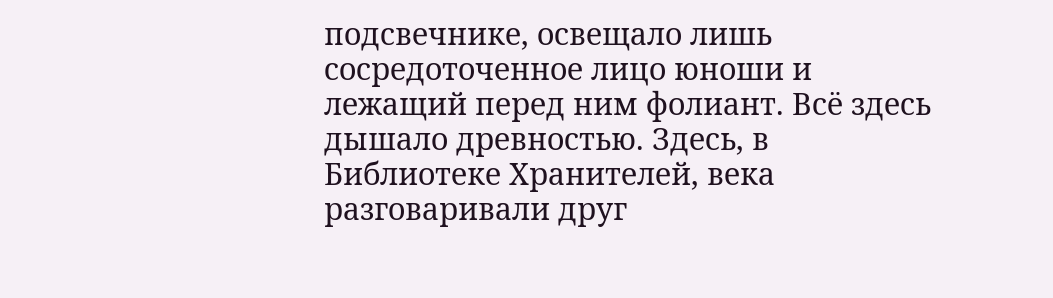подсвечнике, освещало лишь сосредоточенное лицо юноши и лежащий перед ним фолиант. Всё здесь дышало древностью. Здесь, в Библиотеке Хранителей, века разговаривали друг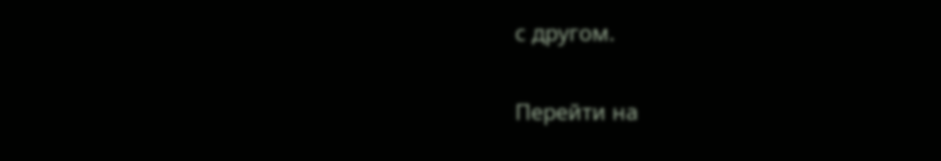с другом.

Перейти на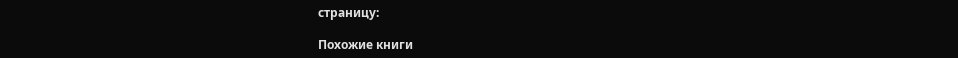страницу:

Похожие книги